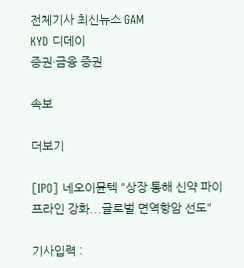전체기사 최신뉴스 GAM
KYD 디데이
증권·금융 증권

속보

더보기

[IPO] 네오이뮨텍 "상장 통해 신약 파이프라인 강화...글로벌 면역항암 선도"

기사입력 :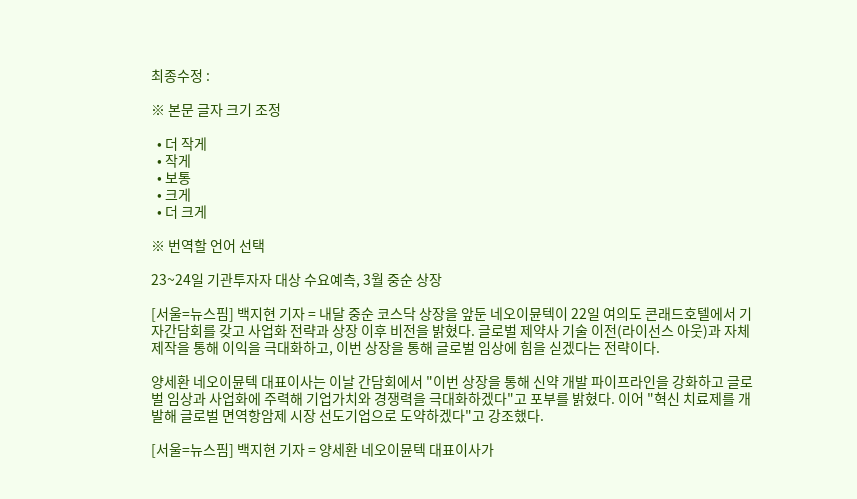최종수정 :

※ 본문 글자 크기 조정

  • 더 작게
  • 작게
  • 보통
  • 크게
  • 더 크게

※ 번역할 언어 선택

23~24일 기관투자자 대상 수요예측, 3월 중순 상장

[서울=뉴스핌] 백지현 기자 = 내달 중순 코스닥 상장을 앞둔 네오이뮨텍이 22일 여의도 콘래드호텔에서 기자간담회를 갖고 사업화 전략과 상장 이후 비전을 밝혔다. 글로벌 제약사 기술 이전(라이선스 아웃)과 자체 제작을 통해 이익을 극대화하고, 이번 상장을 통해 글로벌 임상에 힘을 싣겠다는 전략이다.

양세환 네오이뮨텍 대표이사는 이날 간담회에서 "이번 상장을 통해 신약 개발 파이프라인을 강화하고 글로벌 임상과 사업화에 주력해 기업가치와 경쟁력을 극대화하겠다"고 포부를 밝혔다. 이어 "혁신 치료제를 개발해 글로벌 면역항암제 시장 선도기업으로 도약하겠다"고 강조했다.

[서울=뉴스핌] 백지현 기자 = 양세환 네오이뮨텍 대표이사가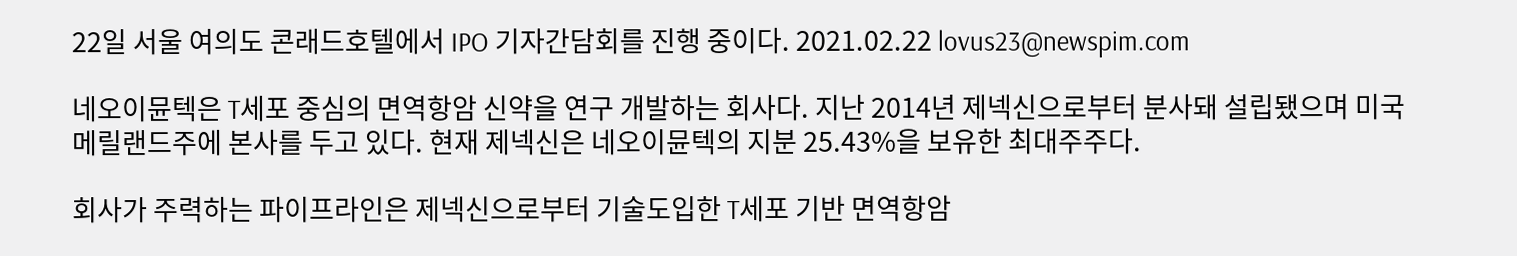22일 서울 여의도 콘래드호텔에서 IPO 기자간담회를 진행 중이다. 2021.02.22 lovus23@newspim.com

네오이뮨텍은 T세포 중심의 면역항암 신약을 연구 개발하는 회사다. 지난 2014년 제넥신으로부터 분사돼 설립됐으며 미국 메릴랜드주에 본사를 두고 있다. 현재 제넥신은 네오이뮨텍의 지분 25.43%을 보유한 최대주주다.

회사가 주력하는 파이프라인은 제넥신으로부터 기술도입한 T세포 기반 면역항암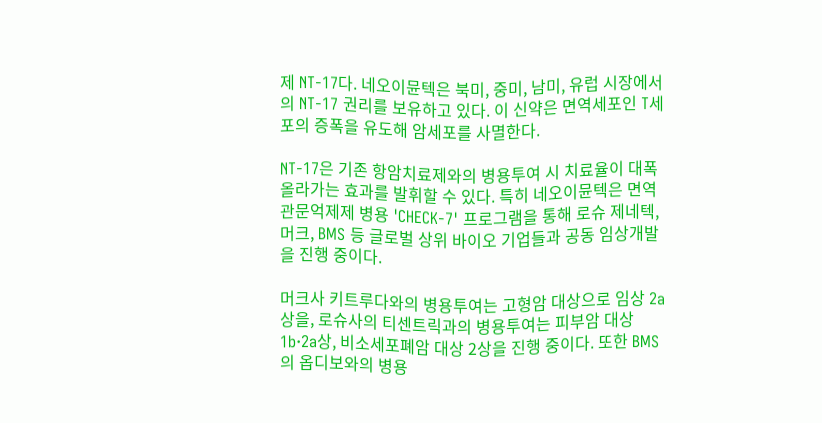제 NT-17다. 네오이뮨텍은 북미, 중미, 남미, 유럽 시장에서의 NT-17 권리를 보유하고 있다. 이 신약은 면역세포인 T세포의 증폭을 유도해 암세포를 사멸한다.

NT-17은 기존 항암치료제와의 병용투여 시 치료율이 대폭 올라가는 효과를 발휘할 수 있다. 특히 네오이뮨텍은 면역관문억제제 병용 'CHECK-7' 프로그램을 통해 로슈 제네텍, 머크, BMS 등 글로벌 상위 바이오 기업들과 공동 임상개발을 진행 중이다.

머크사 키트루다와의 병용투여는 고형암 대상으로 임상 2a상을, 로슈사의 티센트릭과의 병용투여는 피부암 대상 1b·2a상, 비소세포폐암 대상 2상을 진행 중이다. 또한 BMS의 옵디보와의 병용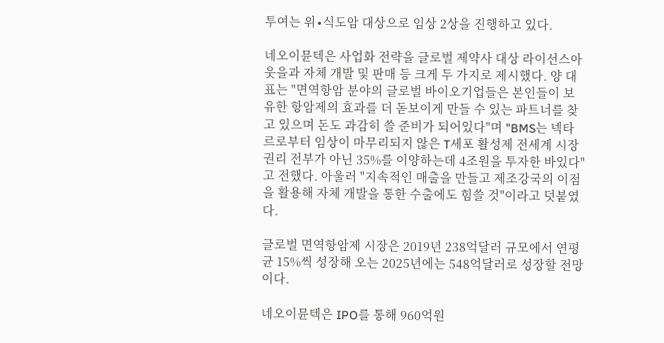투여는 위∙식도암 대상으로 임상 2상을 진행하고 있다.

네오이뮨텍은 사업화 전략을 글로벌 제약사 대상 라이선스아웃을과 자체 개발 및 판매 등 크게 두 가지로 제시했다. 양 대표는 "면역항암 분야의 글로벌 바이오기업들은 본인들이 보유한 항암제의 효과를 더 돋보이게 만들 수 있는 파트너를 찾고 있으며 돈도 과감히 쓸 준비가 되어있다"며 "BMS는 넥타르로부터 임상이 마무리되지 않은 T세포 활성제 전세계 시장 권리 전부가 아닌 35%를 이양하는데 4조원을 투자한 바있다"고 전했다. 아울러 "지속적인 매출을 만들고 제조강국의 이점을 활용해 자체 개발을 통한 수출에도 힘쓸 것"이라고 덧붙였다.

글로벌 면역항암제 시장은 2019년 238억달러 규모에서 연평균 15%씩 성장해 오는 2025년에는 548억달러로 성장할 전망이다.

네오이뮨텍은 IPO를 통해 960억원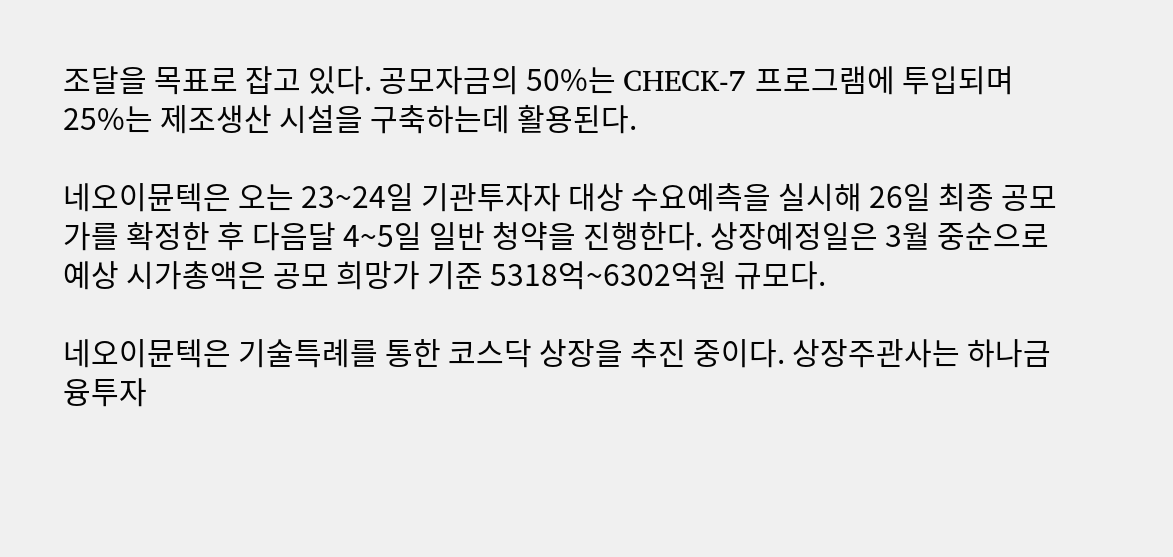조달을 목표로 잡고 있다. 공모자금의 50%는 CHECK-7 프로그램에 투입되며 25%는 제조생산 시설을 구축하는데 활용된다.

네오이뮨텍은 오는 23~24일 기관투자자 대상 수요예측을 실시해 26일 최종 공모가를 확정한 후 다음달 4~5일 일반 청약을 진행한다. 상장예정일은 3월 중순으로 예상 시가총액은 공모 희망가 기준 5318억~6302억원 규모다.

네오이뮨텍은 기술특례를 통한 코스닥 상장을 추진 중이다. 상장주관사는 하나금융투자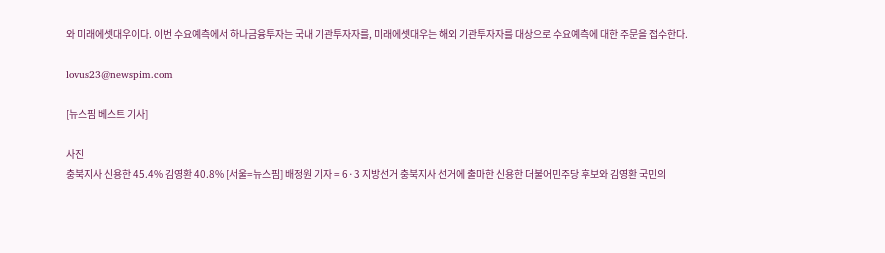와 미래에셋대우이다. 이번 수요예측에서 하나금융투자는 국내 기관투자자를, 미래에셋대우는 해외 기관투자자를 대상으로 수요예측에 대한 주문을 접수한다.

lovus23@newspim.com

[뉴스핌 베스트 기사]

사진
충북지사 신용한 45.4% 김영환 40.8% [서울=뉴스핌] 배정원 기자 = 6·3 지방선거 충북지사 선거에 출마한 신용한 더불어민주당 후보와 김영환 국민의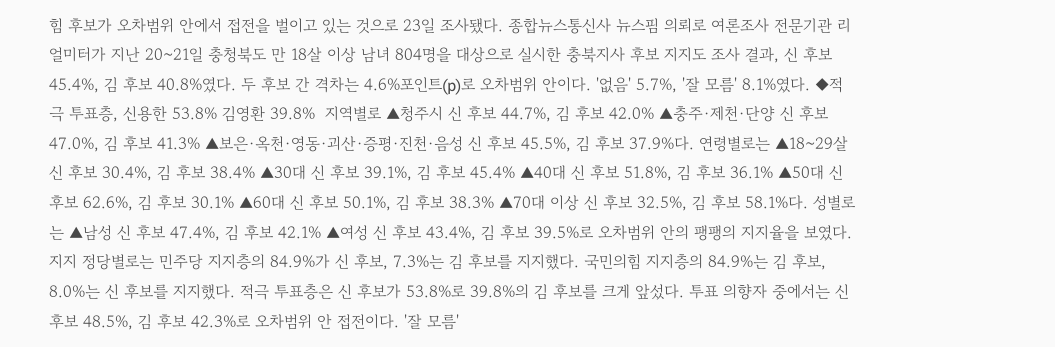힘 후보가 오차범위 안에서 접전을 벌이고 있는 것으로 23일 조사됐다. 종합뉴스통신사 뉴스핌 의뢰로 여론조사 전문기관 리얼미터가 지난 20~21일 충청북도 만 18살 이상 남녀 804명을 대상으로 실시한 충북지사 후보 지지도 조사 결과, 신 후보 45.4%, 김 후보 40.8%였다. 두 후보 간 격차는 4.6%포인트(p)로 오차범위 안이다. '없음' 5.7%, '잘 모름' 8.1%였다. ◆적극 투표층, 신용한 53.8% 김영환 39.8%  지역별로 ▲청주시 신 후보 44.7%, 김 후보 42.0% ▲충주·제천·단양 신 후보 47.0%, 김 후보 41.3% ▲보은·옥천·영동·괴산·증평·진천·음성 신 후보 45.5%, 김 후보 37.9%다. 연령별로는 ▲18~29살 신 후보 30.4%, 김 후보 38.4% ▲30대 신 후보 39.1%, 김 후보 45.4% ▲40대 신 후보 51.8%, 김 후보 36.1% ▲50대 신 후보 62.6%, 김 후보 30.1% ▲60대 신 후보 50.1%, 김 후보 38.3% ▲70대 이상 신 후보 32.5%, 김 후보 58.1%다. 성별로는 ▲남성 신 후보 47.4%, 김 후보 42.1% ▲여성 신 후보 43.4%, 김 후보 39.5%로 오차범위 안의 팽팽의 지지율을 보였다. 지지 정당별로는 민주당 지지층의 84.9%가 신 후보, 7.3%는 김 후보를 지지했다. 국민의힘 지지층의 84.9%는 김 후보, 8.0%는 신 후보를 지지했다. 적극 투표층은 신 후보가 53.8%로 39.8%의 김 후보를 크게 앞섰다. 투표 의향자 중에서는 신 후보 48.5%, 김 후보 42.3%로 오차범위 안 접전이다. '잘 모름'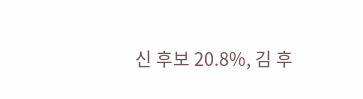신 후보 20.8%, 김 후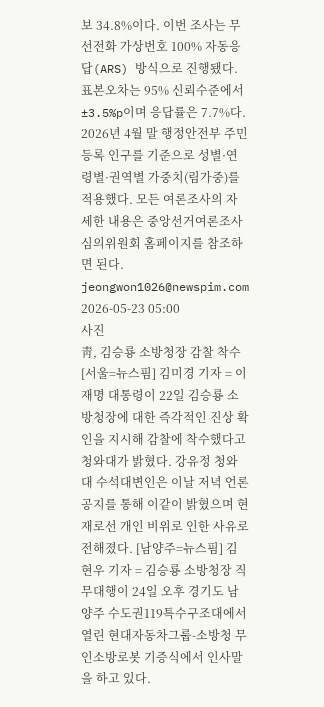보 34.8%이다. 이번 조사는 무선전화 가상번호 100% 자동응답(ARS) 방식으로 진행됐다. 표본오차는 95% 신뢰수준에서 ±3.5%p이며 응답률은 7.7%다. 2026년 4월 말 행정안전부 주민등록 인구를 기준으로 성별·연령별·권역별 가중치(림가중)를 적용했다. 모든 여론조사의 자세한 내용은 중앙선거여론조사심의위원회 홈페이지를 참조하면 된다. jeongwon1026@newspim.com 2026-05-23 05:00
사진
靑, 김승룡 소방청장 감찰 착수 [서울=뉴스핌] 김미경 기자 = 이재명 대통령이 22일 김승룡 소방청장에 대한 즉각적인 진상 확인을 지시해 감찰에 착수했다고 청와대가 밝혔다. 강유정 청와대 수석대변인은 이날 저녁 언론 공지를 통해 이같이 밝혔으며 현재로선 개인 비위로 인한 사유로 전해졌다. [남양주=뉴스핌] 김현우 기자 = 김승룡 소방청장 직무대행이 24일 오후 경기도 남양주 수도권119특수구조대에서 열린 현대자동차그룹-소방청 무인소방로봇 기증식에서 인사말을 하고 있다.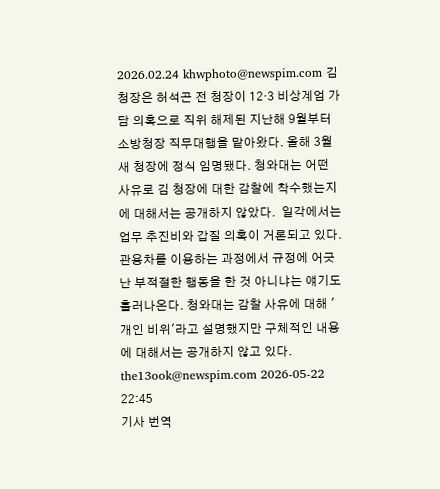2026.02.24 khwphoto@newspim.com 김 청장은 허석곤 전 청장이 12·3 비상계엄 가담 의혹으로 직위 해제된 지난해 9월부터 소방청장 직무대행을 맡아왔다. 올해 3월 새 청장에 정식 임명됐다. 청와대는 어떤 사유로 김 청장에 대한 감찰에 착수했는지에 대해서는 공개하지 않았다.  일각에서는 업무 추진비와 갑질 의혹이 거론되고 있다. 관용차를 이용하는 과정에서 규정에 어긋난 부적절한 행동을 한 것 아니냐는 얘기도 흘러나온다. 청와대는 감찰 사유에 대해 '개인 비위'라고 설명했지만 구체적인 내용에 대해서는 공개하지 않고 있다. the13ook@newspim.com 2026-05-22 22:45
기사 번역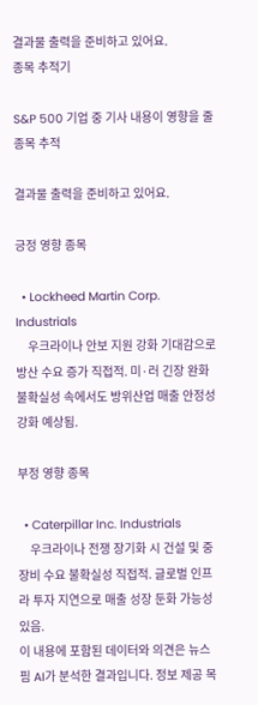결과물 출력을 준비하고 있어요.
종목 추적기

S&P 500 기업 중 기사 내용이 영향을 줄 종목 추적

결과물 출력을 준비하고 있어요.

긍정 영향 종목

  • Lockheed Martin Corp. Industrials
    우크라이나 안보 지원 강화 기대감으로 방산 수요 증가 직접적. 미·러 긴장 완화 불확실성 속에서도 방위산업 매출 안정성 강화 예상됨.

부정 영향 종목

  • Caterpillar Inc. Industrials
    우크라이나 전쟁 장기화 시 건설 및 중장비 수요 불확실성 직접적. 글로벌 인프라 투자 지연으로 매출 성장 둔화 가능성 있음.
이 내용에 포함된 데이터와 의견은 뉴스핌 AI가 분석한 결과입니다. 정보 제공 목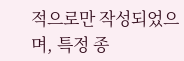적으로만 작성되었으며, 특정 종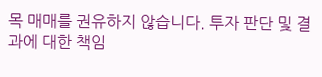목 매매를 권유하지 않습니다. 투자 판단 및 결과에 대한 책임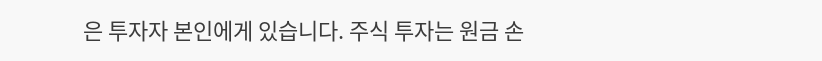은 투자자 본인에게 있습니다. 주식 투자는 원금 손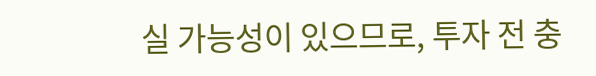실 가능성이 있으므로, 투자 전 충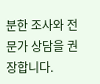분한 조사와 전문가 상담을 권장합니다.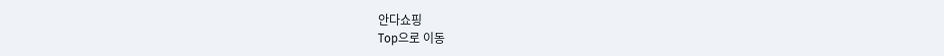안다쇼핑
Top으로 이동